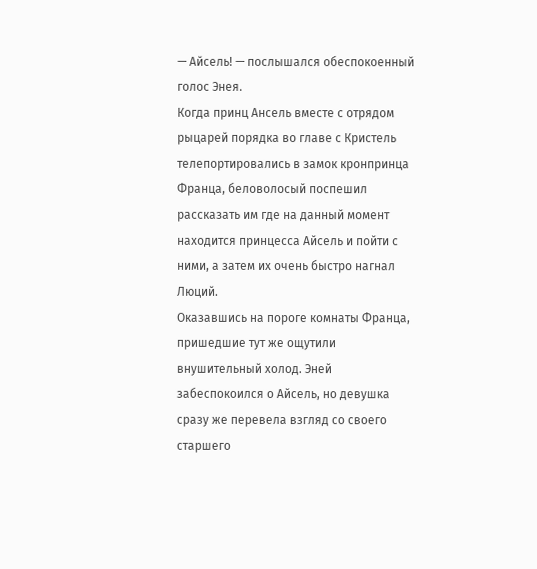— Айсель! — послышался обеспокоенный голос Энея.
Когда принц Ансель вместе с отрядом рыцарей порядка во главе с Кристель телепортировались в замок кронпринца Франца, беловолосый поспешил рассказать им где на данный момент находится принцесса Айсель и пойти с ними, а затем их очень быстро нагнал Люций.
Оказавшись на пороге комнаты Франца, пришедшие тут же ощутили внушительный холод. Эней забеспокоился о Айсель, но девушка сразу же перевела взгляд со своего старшего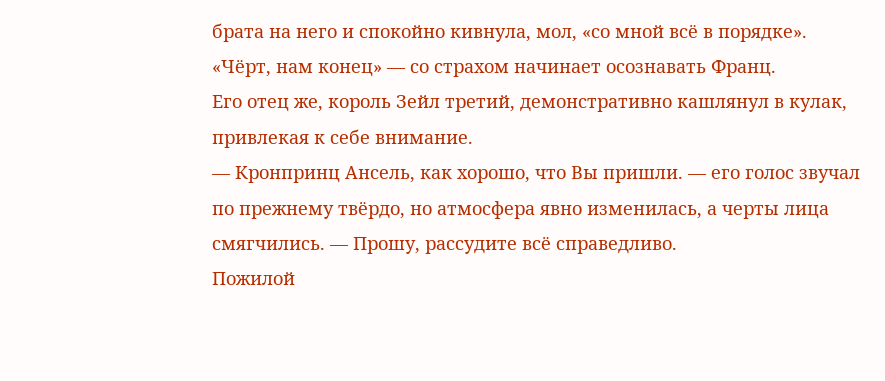брата на него и спокойно кивнула, мол, «со мной всё в порядке».
«Чёрт, нам конец» — со страхом начинает осознавать Франц.
Его отец же, король Зейл третий, демонстративно кашлянул в кулак, привлекая к себе внимание.
— Кронпринц Ансель, как хорошо, что Вы пришли. — его голос звучал по прежнему твёрдо, но атмосфера явно изменилась, а черты лица смягчились. — Прошу, рассудите всё справедливо.
Пожилой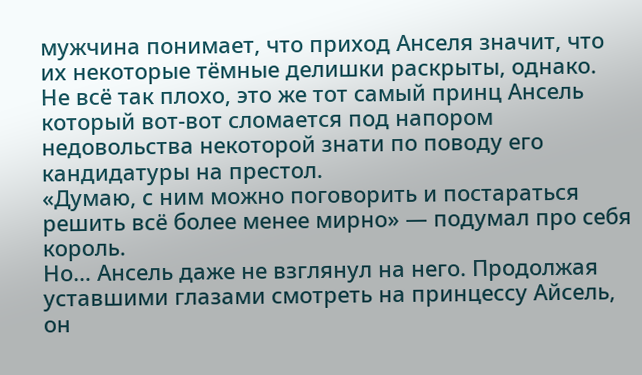мужчина понимает, что приход Анселя значит, что их некоторые тёмные делишки раскрыты, однако. Не всё так плохо, это же тот самый принц Ансель который вот-вот сломается под напором недовольства некоторой знати по поводу его кандидатуры на престол.
«Думаю, с ним можно поговорить и постараться решить всё более менее мирно» — подумал про себя король.
Но… Ансель даже не взглянул на него. Продолжая уставшими глазами смотреть на принцессу Айсель, он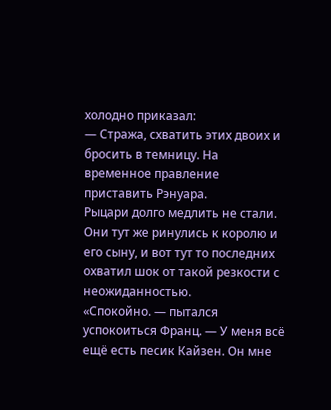холодно приказал:
— Стража, схватить этих двоих и бросить в темницу. На временное правление приставить Рэнуара.
Рыцари долго медлить не стали. Они тут же ринулись к королю и его сыну, и вот тут то последних охватил шок от такой резкости с неожиданностью.
«Спокойно. — пытался успокоиться Франц. — У меня всё ещё есть песик Кайзен. Он мне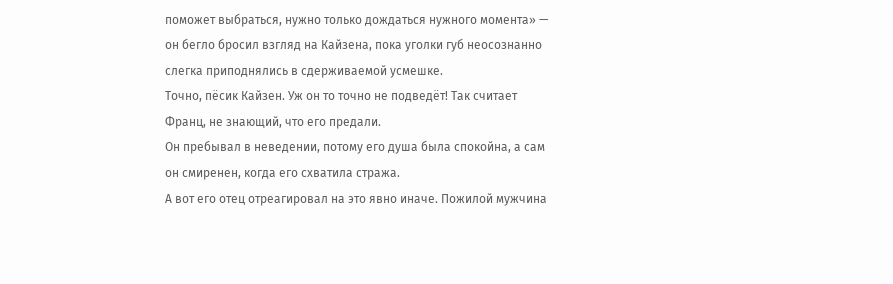поможет выбраться, нужно только дождаться нужного момента» — он бегло бросил взгляд на Кайзена, пока уголки губ неосознанно слегка приподнялись в сдерживаемой усмешке.
Точно, пёсик Кайзен. Уж он то точно не подведёт! Так считает Франц, не знающий, что его предали.
Он пребывал в неведении, потому его душа была спокойна, а сам он смиренен, когда его схватила стража.
А вот его отец отреагировал на это явно иначе. Пожилой мужчина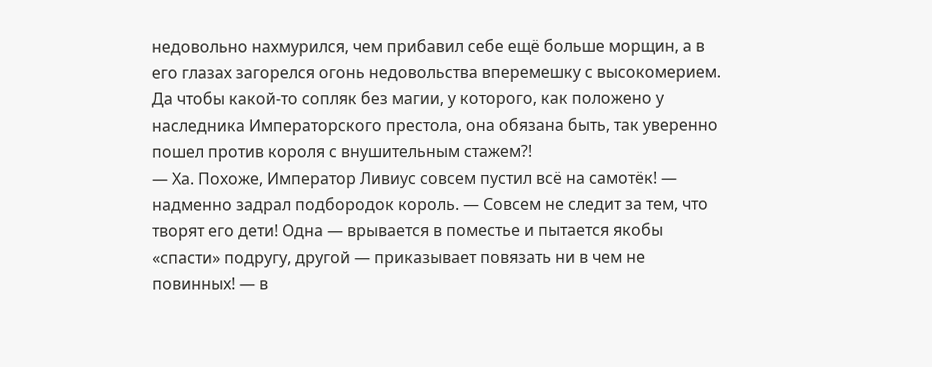недовольно нахмурился, чем прибавил себе ещё больше морщин, а в его глазах загорелся огонь недовольства вперемешку с высокомерием.
Да чтобы какой-то сопляк без магии, у которого, как положено у наследника Императорского престола, она обязана быть, так уверенно пошел против короля с внушительным стажем?!
— Ха. Похоже, Император Ливиус совсем пустил всё на самотёк! — надменно задрал подбородок король. — Совсем не следит за тем, что творят его дети! Одна — врывается в поместье и пытается якобы «спасти» подругу, другой — приказывает повязать ни в чем не повинных! — в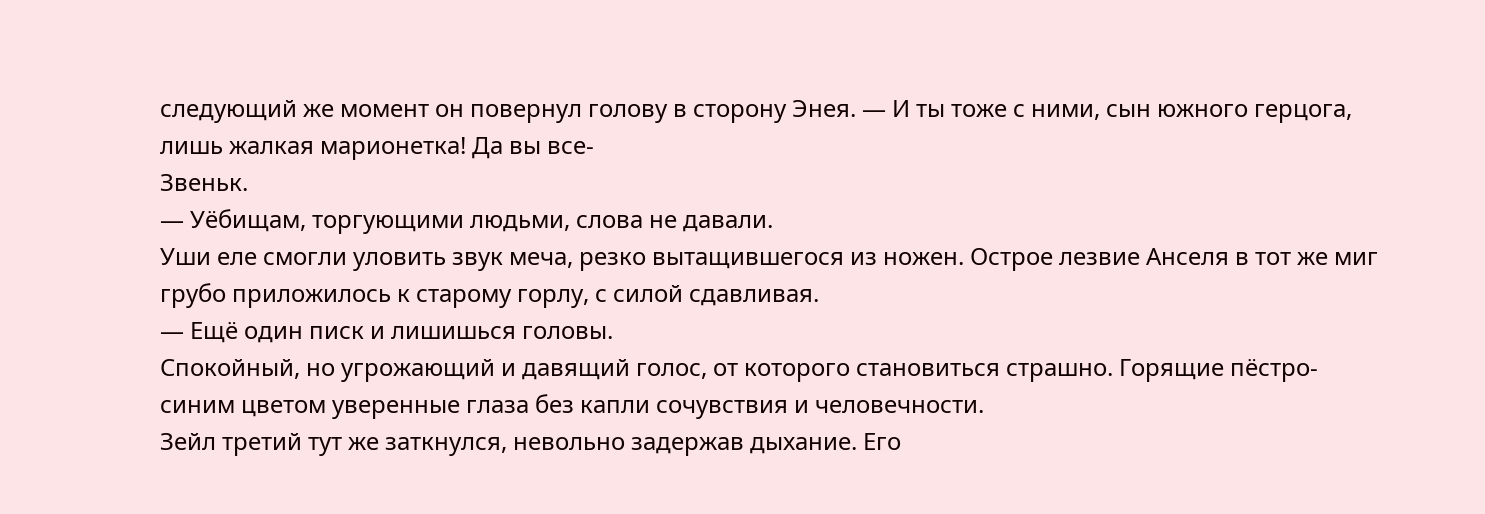следующий же момент он повернул голову в сторону Энея. — И ты тоже с ними, сын южного герцога, лишь жалкая марионетка! Да вы все-
Звеньк.
— Уёбищам, торгующими людьми, слова не давали.
Уши еле смогли уловить звук меча, резко вытащившегося из ножен. Острое лезвие Анселя в тот же миг грубо приложилось к старому горлу, с силой сдавливая.
— Ещё один писк и лишишься головы.
Спокойный, но угрожающий и давящий голос, от которого становиться страшно. Горящие пёстро-синим цветом уверенные глаза без капли сочувствия и человечности.
Зейл третий тут же заткнулся, невольно задержав дыхание. Его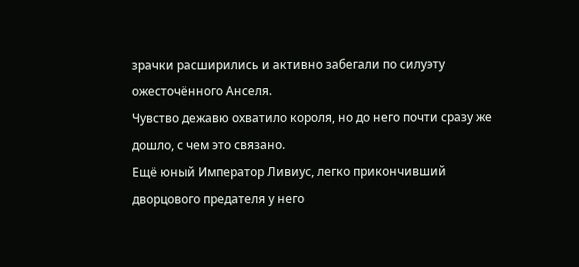зрачки расширились и активно забегали по силуэту ожесточённого Анселя.
Чувство дежавю охватило короля, но до него почти сразу же дошло, с чем это связано.
Ещё юный Император Ливиус, легко прикончивший дворцового предателя у него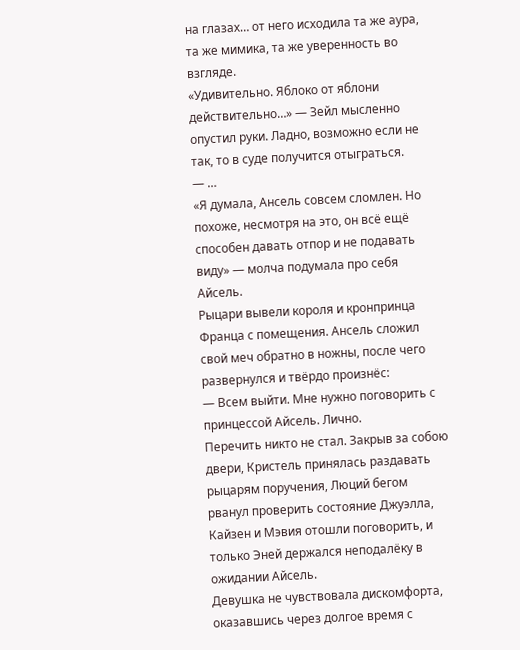на глазах… от него исходила та же аура, та же мимика, та же уверенность во взгляде.
«Удивительно. Яблоко от яблони действительно…» — Зейл мысленно опустил руки. Ладно, возможно если не так, то в суде получится отыграться.
— …
«Я думала, Ансель совсем сломлен. Но похоже, несмотря на это, он всё ещё способен давать отпор и не подавать виду» — молча подумала про себя Айсель.
Рыцари вывели короля и кронпринца Франца с помещения. Ансель сложил свой меч обратно в ножны, после чего развернулся и твёрдо произнёс:
— Всем выйти. Мне нужно поговорить с принцессой Айсель. Лично.
Перечить никто не стал. Закрыв за собою двери, Кристель принялась раздавать рыцарям поручения, Люций бегом рванул проверить состояние Джуэлла, Кайзен и Мэвия отошли поговорить, и только Эней держался неподалёку в ожидании Айсель.
Девушка не чувствовала дискомфорта, оказавшись через долгое время с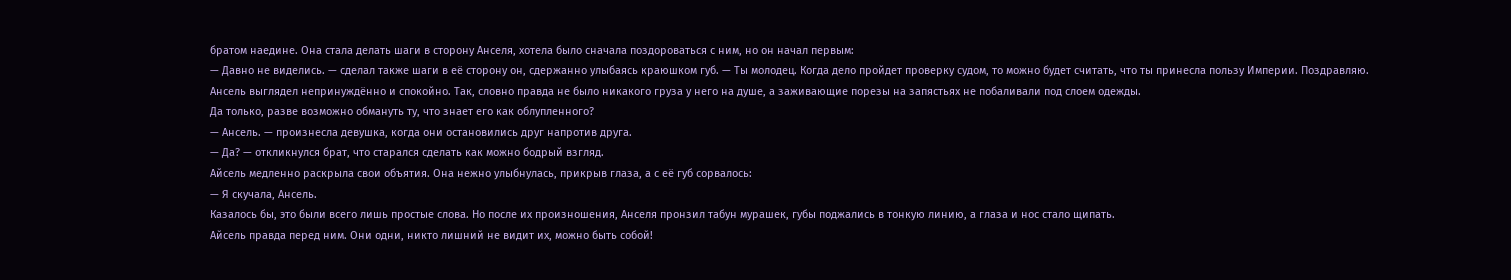братом наедине. Она стала делать шаги в сторону Анселя, хотела было сначала поздороваться с ним, но он начал первым:
— Давно не виделись. — сделал также шаги в её сторону он, сдержанно улыбаясь краюшком губ. — Ты молодец. Когда дело пройдет проверку судом, то можно будет считать, что ты принесла пользу Империи. Поздравляю.
Ансель выглядел непринуждённо и спокойно. Так, словно правда не было никакого груза у него на душе, а заживающие порезы на запястьях не побаливали под слоем одежды.
Да только, разве возможно обмануть ту, что знает его как облупленного?
— Ансель. — произнесла девушка, когда они остановились друг напротив друга.
— Да? — откликнулся брат, что старался сделать как можно бодрый взгляд.
Айсель медленно раскрыла свои объятия. Она нежно улыбнулась, прикрыв глаза, а с её губ сорвалось:
— Я скучала, Ансель.
Казалось бы, это были всего лишь простые слова. Но после их произношения, Анселя пронзил табун мурашек, губы поджались в тонкую линию, а глаза и нос стало щипать.
Айсель правда перед ним. Они одни, никто лишний не видит их, можно быть собой!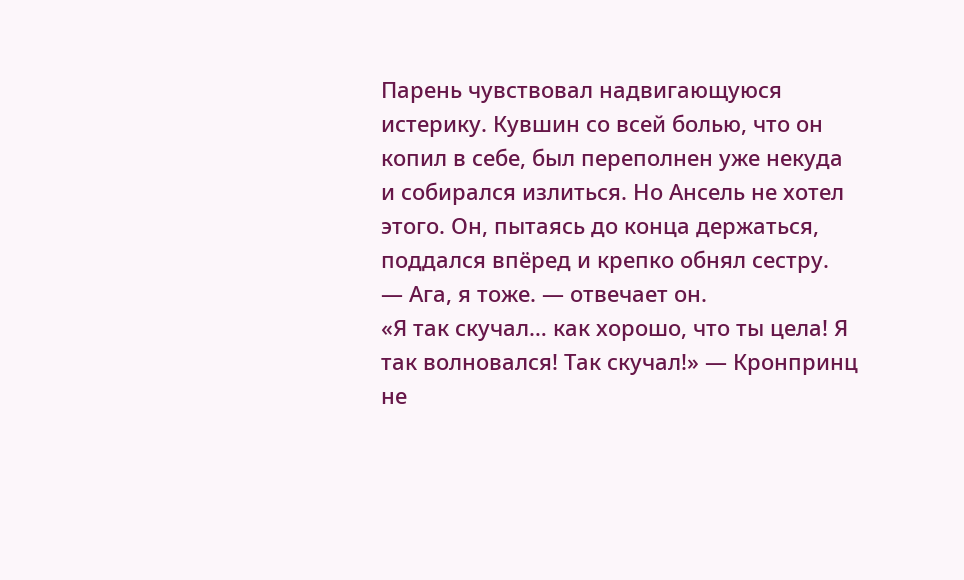Парень чувствовал надвигающуюся истерику. Кувшин со всей болью, что он копил в себе, был переполнен уже некуда и собирался излиться. Но Ансель не хотел этого. Он, пытаясь до конца держаться, поддался впёред и крепко обнял сестру.
— Ага, я тоже. — отвечает он.
«Я так скучал… как хорошо, что ты цела! Я так волновался! Так скучал!» — Кронпринц не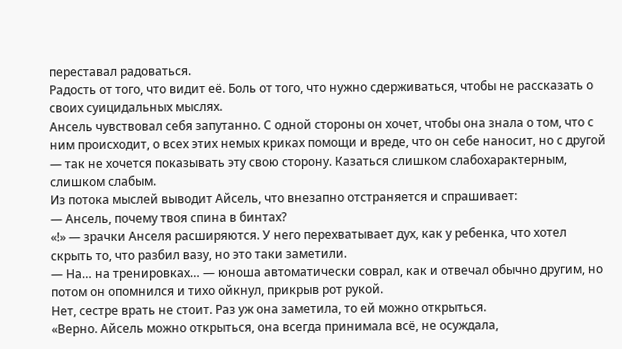переставал радоваться.
Радость от того, что видит её. Боль от того, что нужно сдерживаться, чтобы не рассказать о своих суицидальных мыслях.
Ансель чувствовал себя запутанно. С одной стороны он хочет, чтобы она знала о том, что с ним происходит, о всех этих немых криках помощи и вреде, что он себе наносит, но с другой — так не хочется показывать эту свою сторону. Казаться слишком слабохарактерным, слишком слабым.
Из потока мыслей выводит Айсель, что внезапно отстраняется и спрашивает:
— Ансель, почему твоя спина в бинтах?
«!» — зрачки Анселя расширяются. У него перехватывает дух, как у ребенка, что хотел скрыть то, что разбил вазу, но это таки заметили.
— На… на тренировках… — юноша автоматически соврал, как и отвечал обычно другим, но потом он опомнился и тихо ойкнул, прикрыв рот рукой.
Нет, сестре врать не стоит. Раз уж она заметила, то ей можно открыться.
«Верно. Айсель можно открыться, она всегда принимала всё, не осуждала,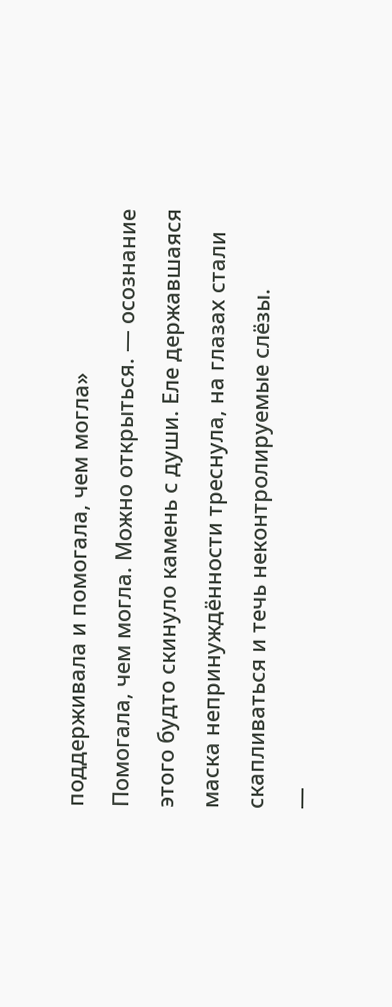поддерживала и помогала, чем могла»
Помогала, чем могла. Можно открыться. — осознание этого будто скинуло камень с души. Еле державшаяся маска непринуждённости треснула, на глазах стали скапливаться и течь неконтролируемые слёзы.
—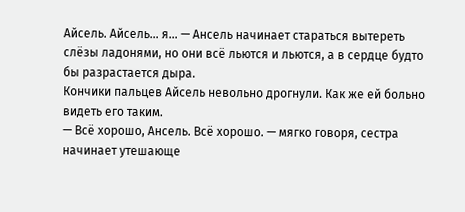Айсель. Айсель… я… — Ансель начинает стараться вытереть слёзы ладонями, но они всё льются и льются, а в сердце будто бы разрастается дыра.
Кончики пальцев Айсель невольно дрогнули. Как же ей больно видеть его таким.
— Всё хорошо, Ансель. Всё хорошо. — мягко говоря, сестра начинает утешающе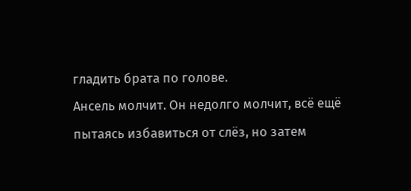гладить брата по голове.
Ансель молчит. Он недолго молчит, всё ещё пытаясь избавиться от слёз, но затем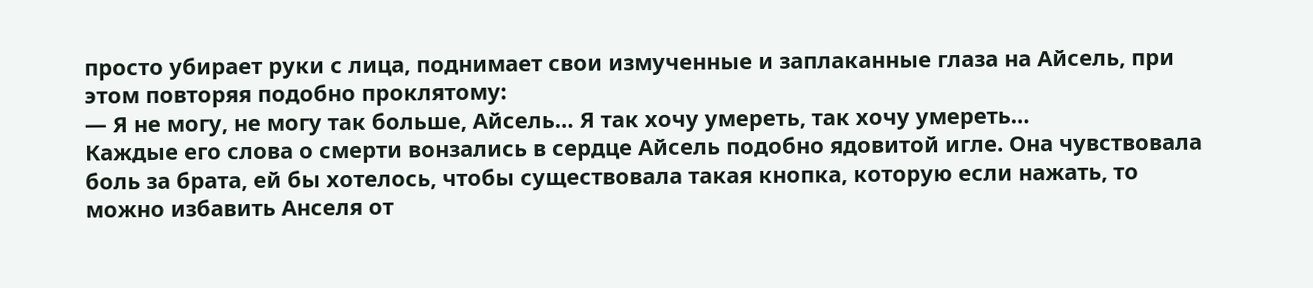просто убирает руки с лица, поднимает свои измученные и заплаканные глаза на Айсель, при этом повторяя подобно проклятому:
— Я не могу, не могу так больше, Айсель… Я так хочу умереть, так хочу умереть…
Каждые его слова о смерти вонзались в сердце Айсель подобно ядовитой игле. Она чувствовала боль за брата, ей бы хотелось, чтобы существовала такая кнопка, которую если нажать, то можно избавить Анселя от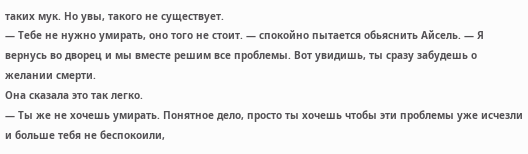таких мук. Но увы, такого не существует.
— Тебе не нужно умирать, оно того не стоит. — спокойно пытается обьяснить Айсель. — Я вернусь во дворец и мы вместе решим все проблемы. Вот увидишь, ты сразу забудешь о желании смерти.
Она сказала это так легко.
— Ты же не хочешь умирать. Понятное дело, просто ты хочешь чтобы эти проблемы уже исчезли и больше тебя не беспокоили,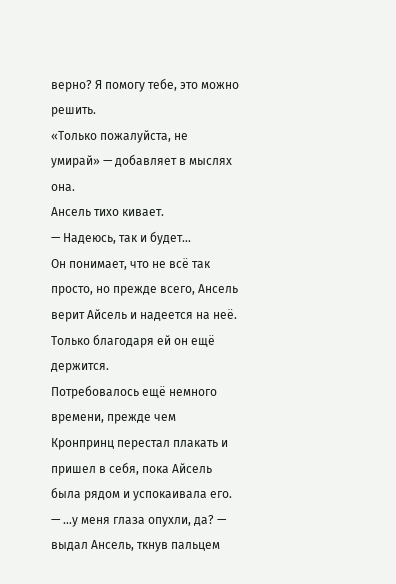верно? Я помогу тебе, это можно решить.
«Только пожалуйста, не умирай» — добавляет в мыслях она.
Ансель тихо кивает.
— Надеюсь, так и будет…
Он понимает, что не всё так просто, но прежде всего, Ансель верит Айсель и надеется на неё.
Только благодаря ей он ещё держится.
Потребовалось ещё немного времени, прежде чем Кронпринц перестал плакать и пришел в себя, пока Айсель была рядом и успокаивала его.
— …у меня глаза опухли, да? — выдал Ансель, ткнув пальцем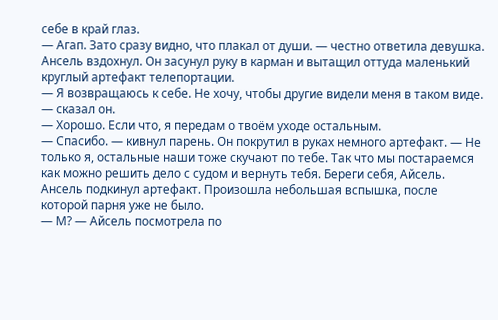себе в край глаз.
— Агап. Зато сразу видно, что плакал от души. — честно ответила девушка.
Ансель вздохнул. Он засунул руку в карман и вытащил оттуда маленький круглый артефакт телепортации.
— Я возвращаюсь к себе. Не хочу, чтобы другие видели меня в таком виде. — сказал он.
— Хорошо. Если что, я передам о твоём уходе остальным.
— Спасибо. — кивнул парень. Он покрутил в руках немного артефакт. — Не только я, остальные наши тоже скучают по тебе. Так что мы постараемся как можно решить дело с судом и вернуть тебя. Береги себя, Айсель.
Ансель подкинул артефакт. Произошла небольшая вспышка, после которой парня уже не было.
— М? — Айсель посмотрела по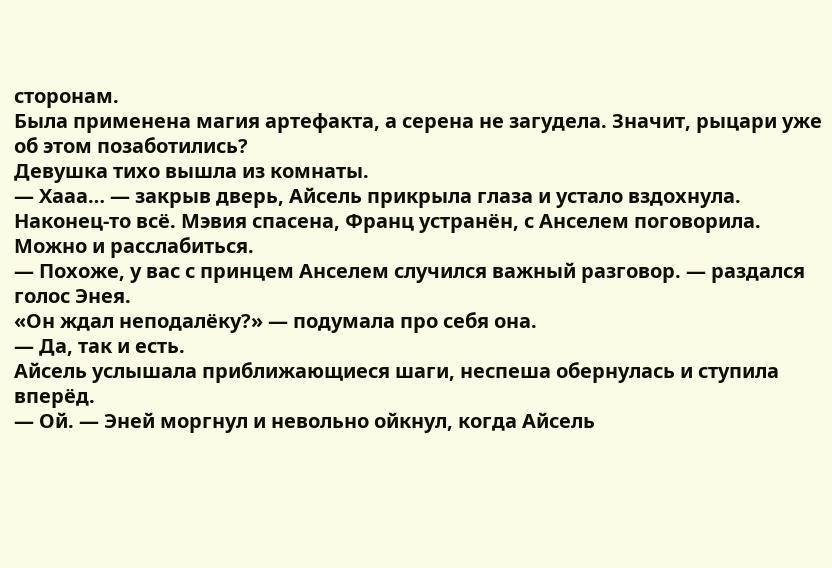сторонам.
Была применена магия артефакта, а серена не загудела. Значит, рыцари уже об этом позаботились?
Девушка тихо вышла из комнаты.
— Хааа… — закрыв дверь, Айсель прикрыла глаза и устало вздохнула.
Наконец-то всё. Мэвия спасена, Франц устранён, с Анселем поговорила. Можно и расслабиться.
— Похоже, у вас с принцем Анселем случился важный разговор. — раздался голос Энея.
«Он ждал неподалёку?» — подумала про себя она.
— Да, так и есть.
Айсель услышала приближающиеся шаги, неспеша обернулась и ступила вперёд.
— Ой. — Эней моргнул и невольно ойкнул, когда Айсель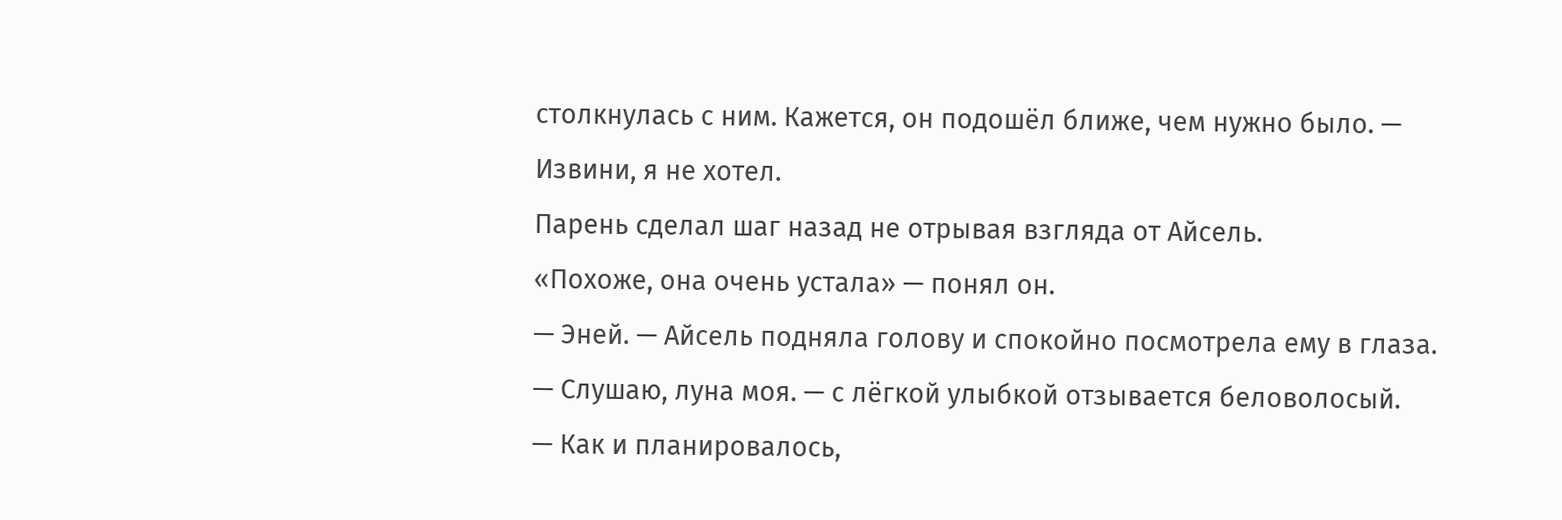столкнулась с ним. Кажется, он подошёл ближе, чем нужно было. — Извини, я не хотел.
Парень сделал шаг назад не отрывая взгляда от Айсель.
«Похоже, она очень устала» — понял он.
— Эней. — Айсель подняла голову и спокойно посмотрела ему в глаза.
— Слушаю, луна моя. — с лёгкой улыбкой отзывается беловолосый.
— Как и планировалось,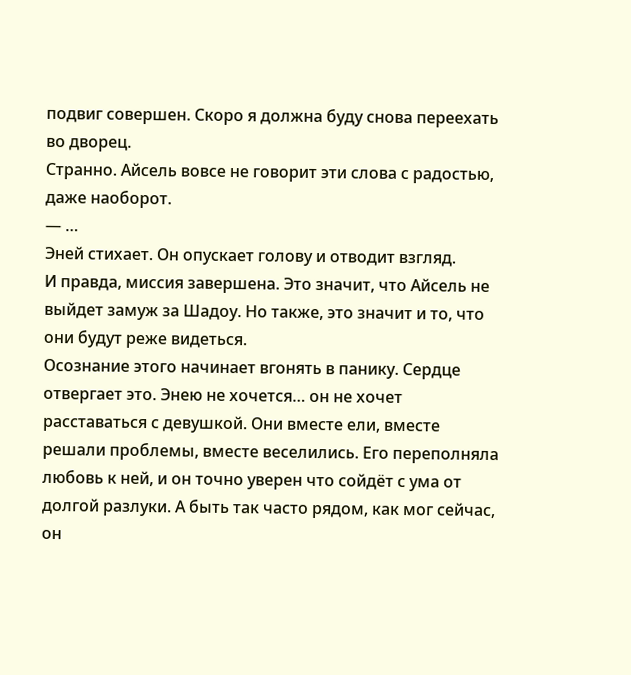подвиг совершен. Скоро я должна буду снова переехать во дворец.
Странно. Айсель вовсе не говорит эти слова с радостью, даже наоборот.
— …
Эней стихает. Он опускает голову и отводит взгляд.
И правда, миссия завершена. Это значит, что Айсель не выйдет замуж за Шадоу. Но также, это значит и то, что они будут реже видеться.
Осознание этого начинает вгонять в панику. Сердце отвергает это. Энею не хочется… он не хочет расставаться с девушкой. Они вместе ели, вместе решали проблемы, вместе веселились. Его переполняла любовь к ней, и он точно уверен что сойдёт с ума от долгой разлуки. А быть так часто рядом, как мог сейчас, он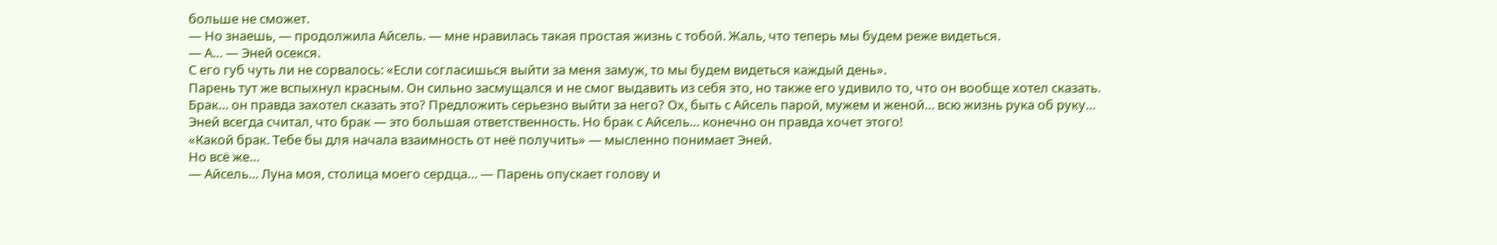больше не сможет.
— Но знаешь, — продолжила Айсель. — мне нравилась такая простая жизнь с тобой. Жаль, что теперь мы будем реже видеться.
— А… — Эней осекся.
С его губ чуть ли не сорвалось: «Если согласишься выйти за меня замуж, то мы будем видеться каждый день».
Парень тут же вспыхнул красным. Он сильно засмущался и не смог выдавить из себя это, но также его удивило то, что он вообще хотел сказать.
Брак… он правда захотел сказать это? Предложить серьезно выйти за него? Ох, быть с Айсель парой, мужем и женой… всю жизнь рука об руку…
Эней всегда считал, что брак — это большая ответственность. Но брак с Айсель… конечно он правда хочет этого!
«Какой брак. Тебе бы для начала взаимность от неё получить» — мысленно понимает Эней.
Но всё же…
— Айсель… Луна моя, столица моего сердца… — Парень опускает голову и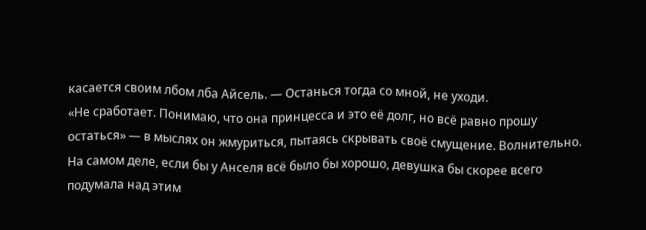касается своим лбом лба Айсель. — Останься тогда со мной, не уходи.
«Не сработает. Понимаю, что она принцесса и это её долг, но всё равно прошу остаться» — в мыслях он жмуриться, пытаясь скрывать своё смущение. Волнительно.
На самом деле, если бы у Анселя всё было бы хорошо, девушка бы скорее всего подумала над этим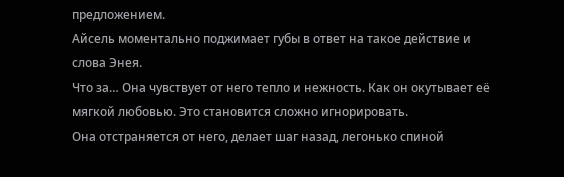предложением.
Айсель моментально поджимает губы в ответ на такое действие и слова Энея.
Что за… Она чувствует от него тепло и нежность. Как он окутывает её мягкой любовью. Это становится сложно игнорировать.
Она отстраняется от него, делает шаг назад, легонько спиной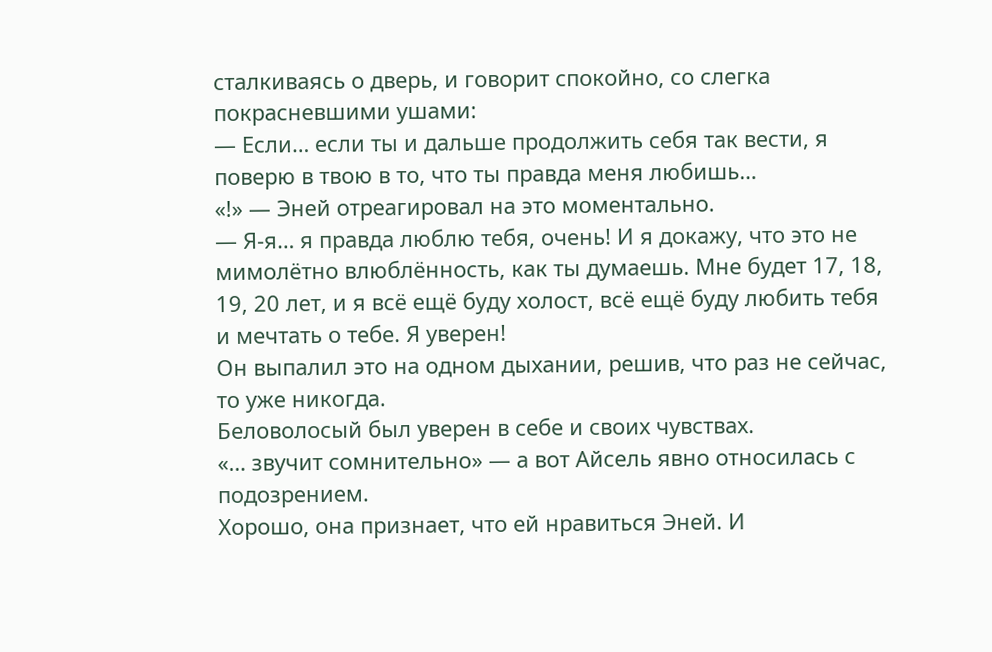сталкиваясь о дверь, и говорит спокойно, со слегка покрасневшими ушами:
— Если… если ты и дальше продолжить себя так вести, я поверю в твою в то, что ты правда меня любишь…
«!» — Эней отреагировал на это моментально.
— Я-я… я правда люблю тебя, очень! И я докажу, что это не мимолётно влюблённость, как ты думаешь. Мне будет 17, 18, 19, 20 лет, и я всё ещё буду холост, всё ещё буду любить тебя и мечтать о тебе. Я уверен!
Он выпалил это на одном дыхании, решив, что раз не сейчас, то уже никогда.
Беловолосый был уверен в себе и своих чувствах.
«… звучит сомнительно» — а вот Айсель явно относилась с подозрением.
Хорошо, она признает, что ей нравиться Эней. И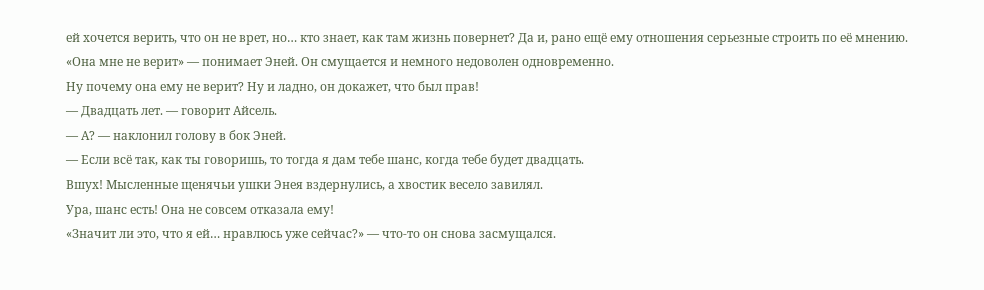ей хочется верить, что он не врет, но… кто знает, как там жизнь повернет? Да и, рано ещё ему отношения серьезные строить по её мнению.
«Она мне не верит» — понимает Эней. Он смущается и немного недоволен одновременно.
Ну почему она ему не верит? Ну и ладно, он докажет, что был прав!
— Двадцать лет. — говорит Айсель.
— А? — наклонил голову в бок Эней.
— Если всё так, как ты говоришь, то тогда я дам тебе шанс, когда тебе будет двадцать.
Вшух! Мысленные щенячьи ушки Энея вздернулись, а хвостик весело завилял.
Ура, шанс есть! Она не совсем отказала ему!
«Значит ли это, что я ей… нравлюсь уже сейчас?» — что-то он снова засмущался.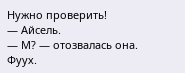Нужно проверить!
— Айсель.
— М? — отозвалась она.
Фуух.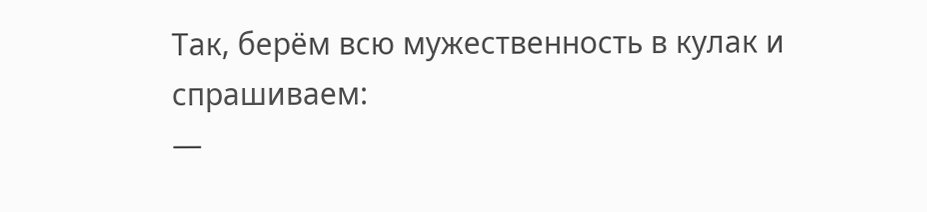Так, берём всю мужественность в кулак и спрашиваем:
—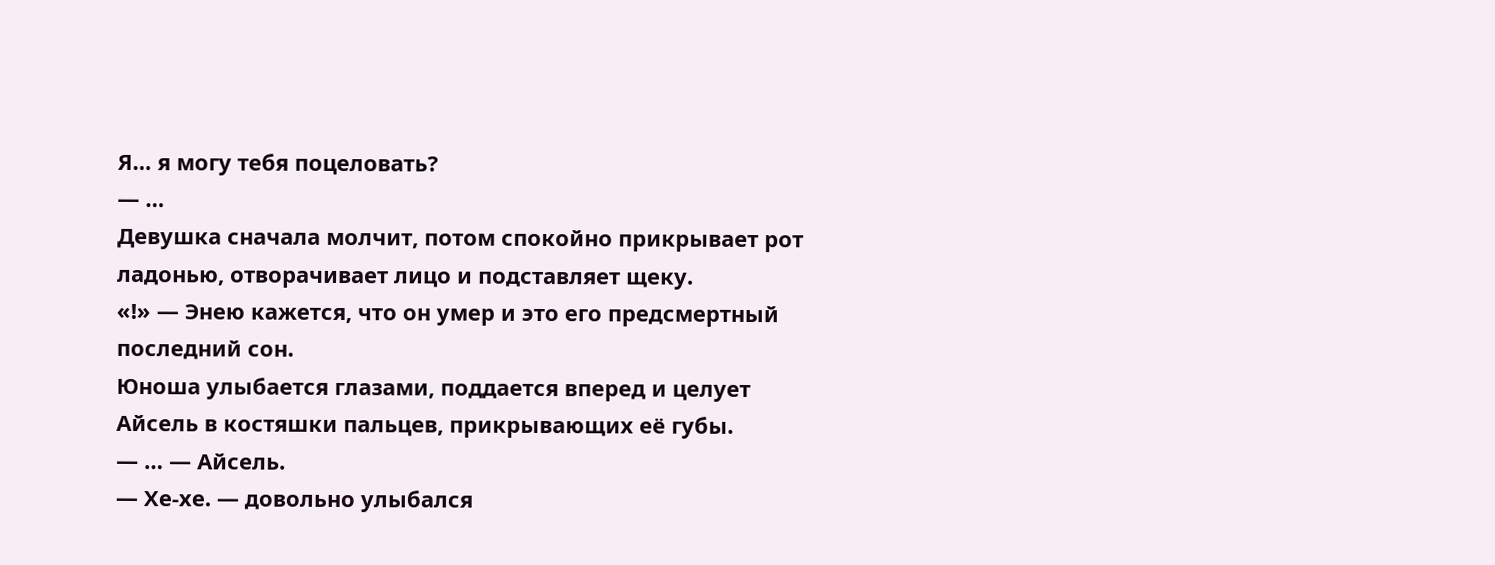Я… я могу тебя поцеловать?
— …
Девушка сначала молчит, потом спокойно прикрывает рот ладонью, отворачивает лицо и подставляет щеку.
«!» — Энею кажется, что он умер и это его предсмертный последний сон.
Юноша улыбается глазами, поддается вперед и целует Айсель в костяшки пальцев, прикрывающих её губы.
— … — Айсель.
— Хе-хе. — довольно улыбался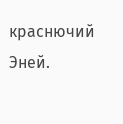краснючий Эней.